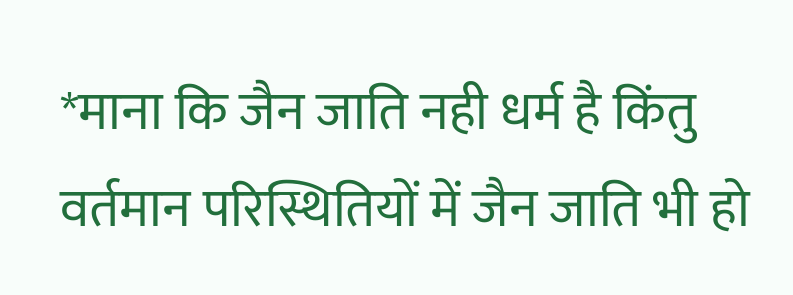*माना कि जैन जाति नही धर्म है किंतु वर्तमान परिस्थितियों में जैन जाति भी हो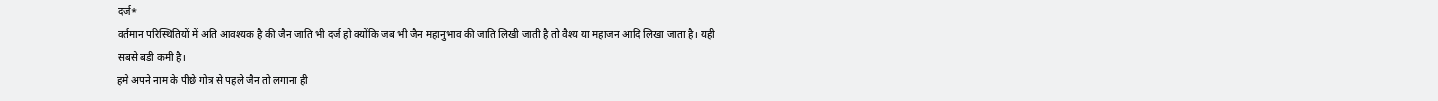दर्ज*
वर्तमान परिस्थितियों में अति आवश्यक है की जैन जाति भी दर्ज हो क्योंकि जब भी जैन महानुभाव की जाति लिखी जाती है तो वैश्य या महाजन आदि लिखा जाता है। यही सबसे बडी कमी है।
हमे अपने नाम के पीछे गोत्र से पहले जैन तो लगाना ही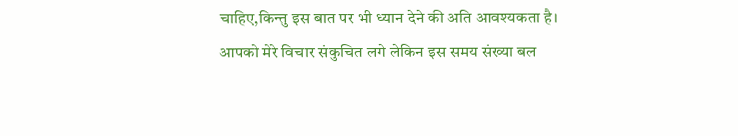चाहिए,किन्तु इस बात पर भी ध्यान देने की अति आवश्यकता है। आपको मेरे विचार संकुचित लगे लेकिन इस समय संख्या बल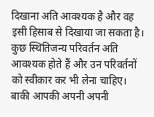दिखाना अति आवश्यक है और वह इसी हिसाब से दिखाया जा सकता है। कुछ स्थितिजन्य परिवर्तन अति आवश्यक होते हैं और उन परिवर्तनों को स्वीकार कर भी लेना चाहिए। बाकी आपकी अपनी अपनी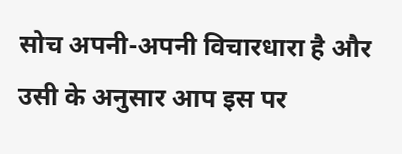सोच अपनी-अपनी विचारधारा है और उसी के अनुसार आप इस पर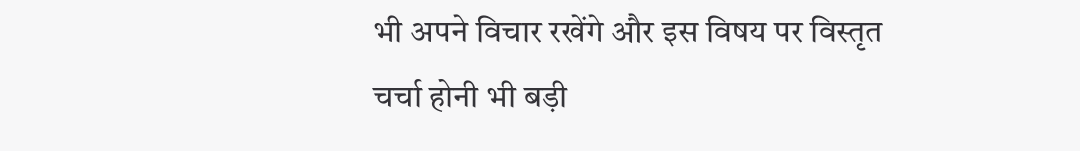भी अपने विचार रखेंगे और इस विषय पर विस्तृत चर्चा होनी भी बड़ी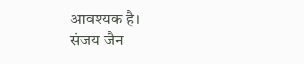आवश्यक है।
संजय जैन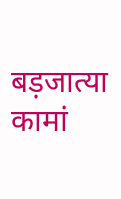बड़जात्या कामां